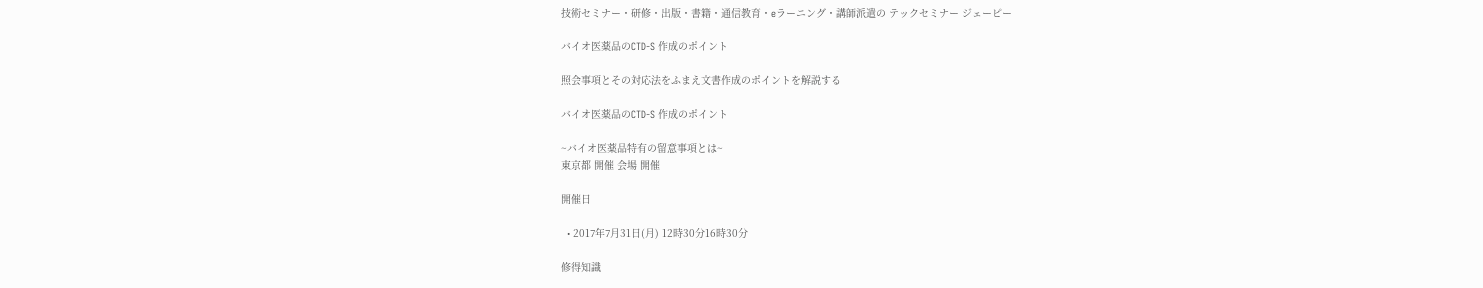技術セミナー・研修・出版・書籍・通信教育・eラーニング・講師派遣の テックセミナー ジェーピー

バイオ医薬品のCTD-S 作成のポイント

照会事項とその対応法をふまえ文書作成のポイントを解説する

バイオ医薬品のCTD-S 作成のポイント

~バイオ医薬品特有の留意事項とは~
東京都 開催 会場 開催

開催日

  • 2017年7月31日(月) 12時30分16時30分

修得知識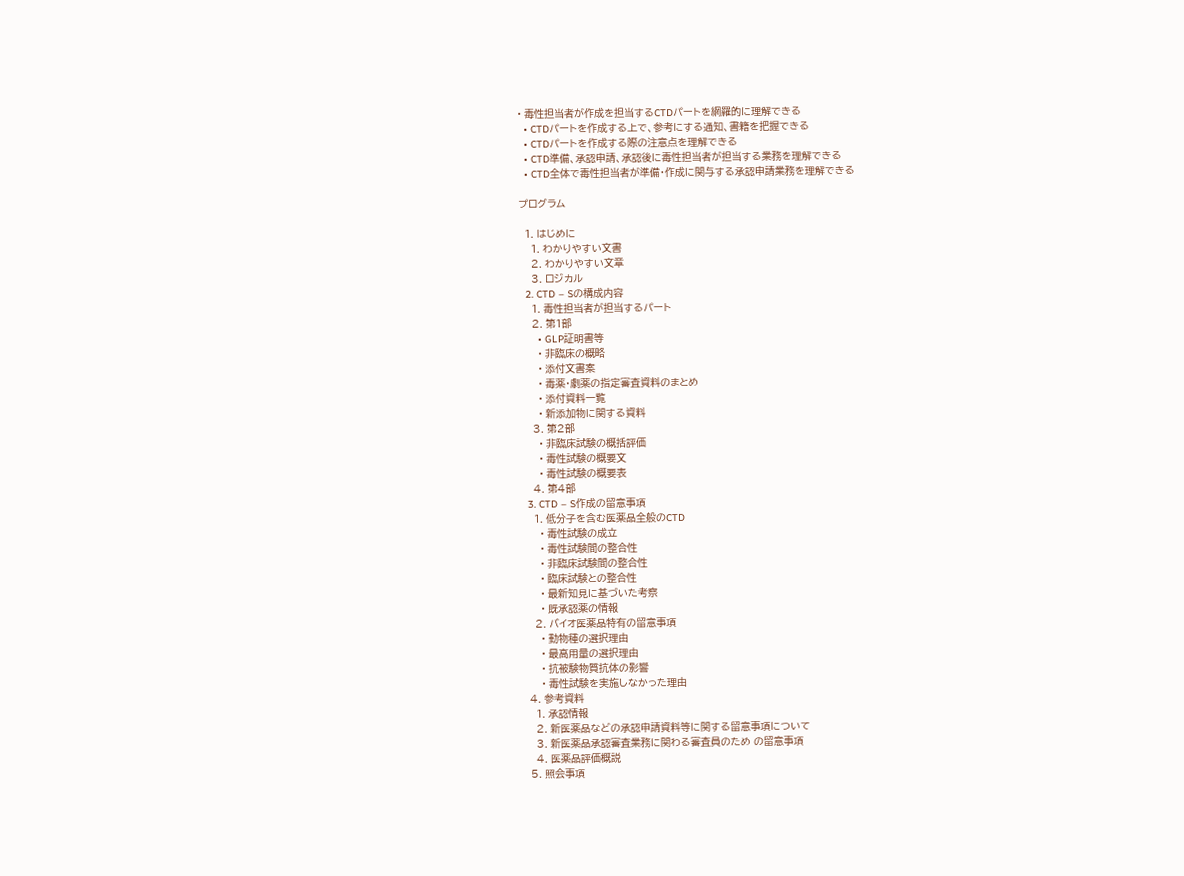• 毒性担当者が作成を担当するCTDパートを網羅的に理解できる
  • CTDパートを作成する上で、参考にする通知、書籍を把握できる
  • CTDパートを作成する際の注意点を理解できる
  • CTD準備、承認申請、承認後に毒性担当者が担当する業務を理解できる
  • CTD全体で毒性担当者が準備・作成に関与する承認申請業務を理解できる

プログラム

  1. はじめに
    1. わかりやすい文書
    2. わかりやすい文章
    3. ロジカル
  2. CTD – Sの構成内容
    1. 毒性担当者が担当するパート
    2. 第1部
      • GLP証明書等
      • 非臨床の概略
      • 添付文書案
      • 毒薬・劇薬の指定審査資料のまとめ
      • 添付資料一覧
      • 新添加物に関する資料
    3. 第2部
      • 非臨床試験の概括評価
      • 毒性試験の概要文
      • 毒性試験の概要表
    4. 第4部
  3. CTD – S作成の留意事項
    1. 低分子を含む医薬品全般のCTD
      • 毒性試験の成立
      • 毒性試験間の整合性
      • 非臨床試験間の整合性
      • 臨床試験との整合性
      • 最新知見に基づいた考察
      • 既承認薬の情報
    2. バイオ医薬品特有の留意事項
      • 動物種の選択理由
      • 最高用量の選択理由
      • 抗被験物質抗体の影響
      • 毒性試験を実施しなかった理由
  4. 参考資料
    1. 承認情報
    2. 新医薬品などの承認申請資料等に関する留意事項について
    3. 新医薬品承認審査業務に関わる審査員のため の留意事項
    4. 医薬品評価概説
  5. 照会事項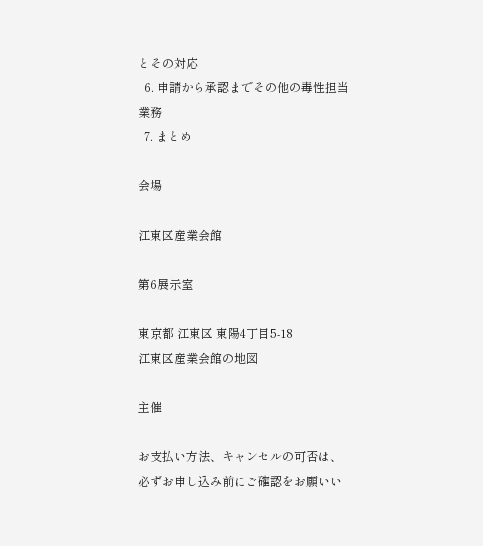とその対応
  6. 申請から承認までその他の毒性担当業務
  7. まとめ

会場

江東区産業会館

第6展示室

東京都 江東区 東陽4丁目5-18
江東区産業会館の地図

主催

お支払い方法、キャンセルの可否は、必ずお申し込み前にご確認をお願いい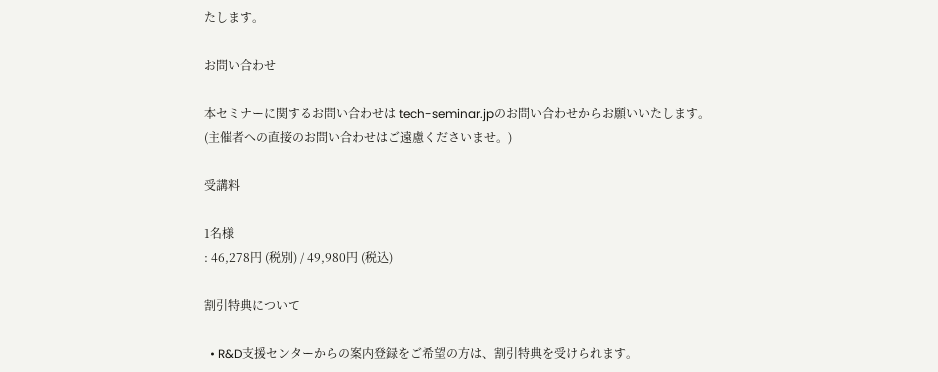たします。

お問い合わせ

本セミナーに関するお問い合わせは tech-seminar.jpのお問い合わせからお願いいたします。
(主催者への直接のお問い合わせはご遠慮くださいませ。)

受講料

1名様
: 46,278円 (税別) / 49,980円 (税込)

割引特典について

  • R&D支援センターからの案内登録をご希望の方は、割引特典を受けられます。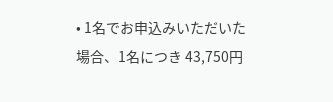• 1名でお申込みいただいた場合、1名につき 43,750円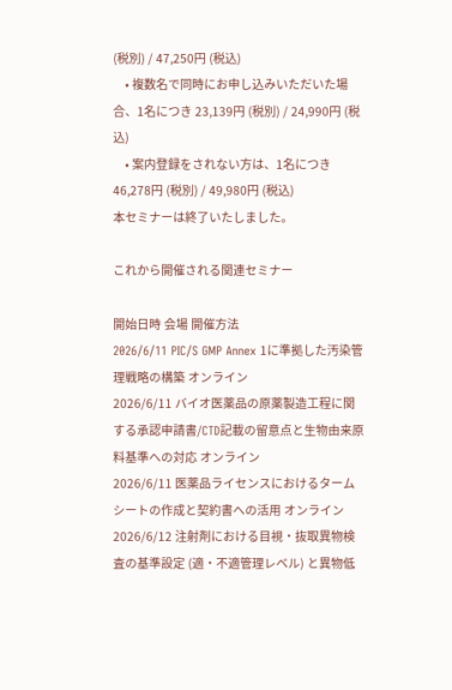(税別) / 47,250円 (税込)
    • 複数名で同時にお申し込みいただいた場合、1名につき 23,139円 (税別) / 24,990円 (税込)
    • 案内登録をされない方は、1名につき 46,278円 (税別) / 49,980円 (税込)
本セミナーは終了いたしました。

これから開催される関連セミナー

開始日時 会場 開催方法
2026/6/11 PIC/S GMP Annex 1に準拠した汚染管理戦略の構築 オンライン
2026/6/11 バイオ医薬品の原薬製造工程に関する承認申請書/CTD記載の留意点と生物由来原料基準への対応 オンライン
2026/6/11 医薬品ライセンスにおけるタームシートの作成と契約書への活用 オンライン
2026/6/12 注射剤における目視・抜取異物検査の基準設定 (適・不適管理レベル) と異物低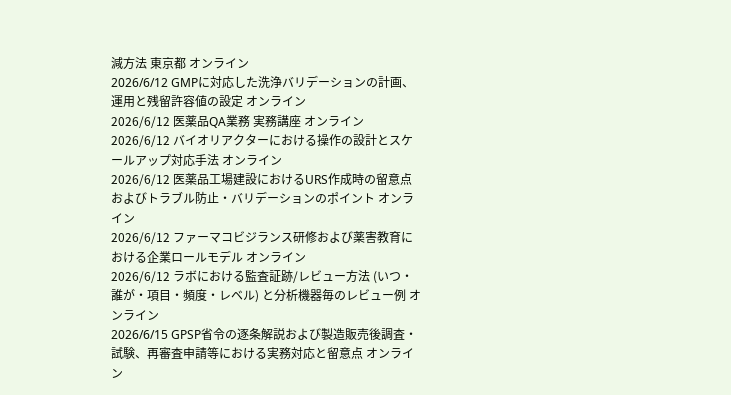減方法 東京都 オンライン
2026/6/12 GMPに対応した洗浄バリデーションの計画、運用と残留許容値の設定 オンライン
2026/6/12 医薬品QA業務 実務講座 オンライン
2026/6/12 バイオリアクターにおける操作の設計とスケールアップ対応手法 オンライン
2026/6/12 医薬品工場建設におけるURS作成時の留意点およびトラブル防止・バリデーションのポイント オンライン
2026/6/12 ファーマコビジランス研修および薬害教育における企業ロールモデル オンライン
2026/6/12 ラボにおける監査証跡/レビュー方法 (いつ・誰が・項目・頻度・レベル) と分析機器毎のレビュー例 オンライン
2026/6/15 GPSP省令の逐条解説および製造販売後調査・試験、再審査申請等における実務対応と留意点 オンライン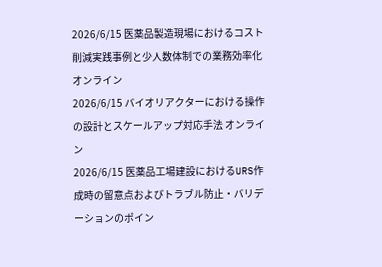2026/6/15 医薬品製造現場におけるコスト削減実践事例と少人数体制での業務効率化 オンライン
2026/6/15 バイオリアクターにおける操作の設計とスケールアップ対応手法 オンライン
2026/6/15 医薬品工場建設におけるURS作成時の留意点およびトラブル防止・バリデーションのポイン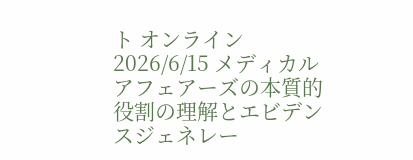ト オンライン
2026/6/15 メディカルアフェアーズの本質的役割の理解とエビデンスジェネレー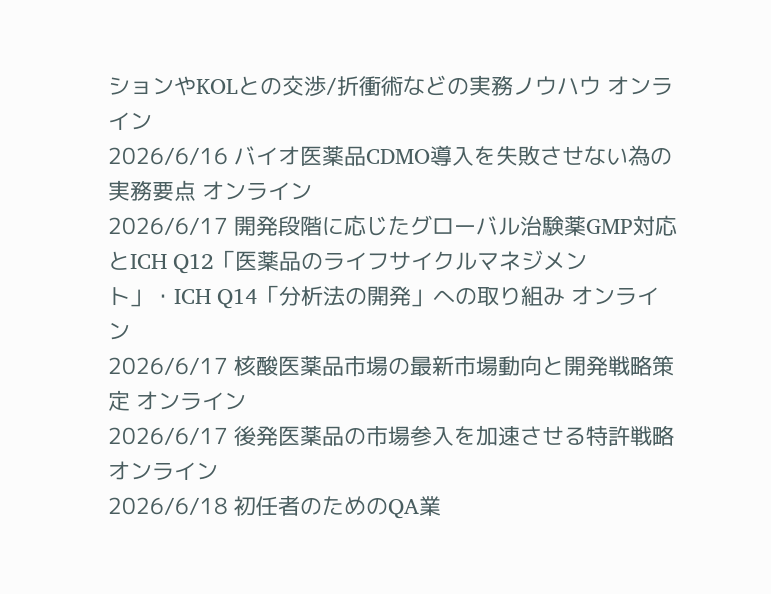ションやKOLとの交渉/折衝術などの実務ノウハウ オンライン
2026/6/16 バイオ医薬品CDMO導入を失敗させない為の実務要点 オンライン
2026/6/17 開発段階に応じたグローバル治験薬GMP対応とICH Q12「医薬品のライフサイクルマネジメント」・ICH Q14「分析法の開発」への取り組み オンライン
2026/6/17 核酸医薬品市場の最新市場動向と開発戦略策定 オンライン
2026/6/17 後発医薬品の市場参入を加速させる特許戦略 オンライン
2026/6/18 初任者のためのQA業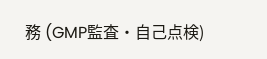務 (GMP監査・自己点検)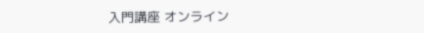入門講座 オンライン